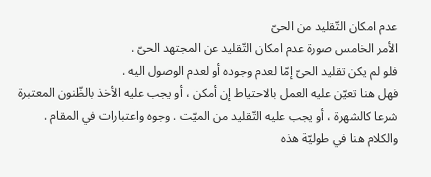عدم امكان التّقليد من الحىّ
الأمر الخامس صورة عدم امكان التّقليد عن المجتهد الحىّ .
فلو لم يكن تقليد الحىّ إمّا لعدم وجوده أو لعدم الوصول اليه .
فهل هنا تعيّن عليه العمل بالاحتياط إن أمكن ، أو يجب عليه الأخذ بالظّنون المعتبرة شرعا كالشهرة ، أو يجب عليه التّقليد من الميّت . وجوه واعتبارات في المقام .
والكلام هنا في طوليّة هذه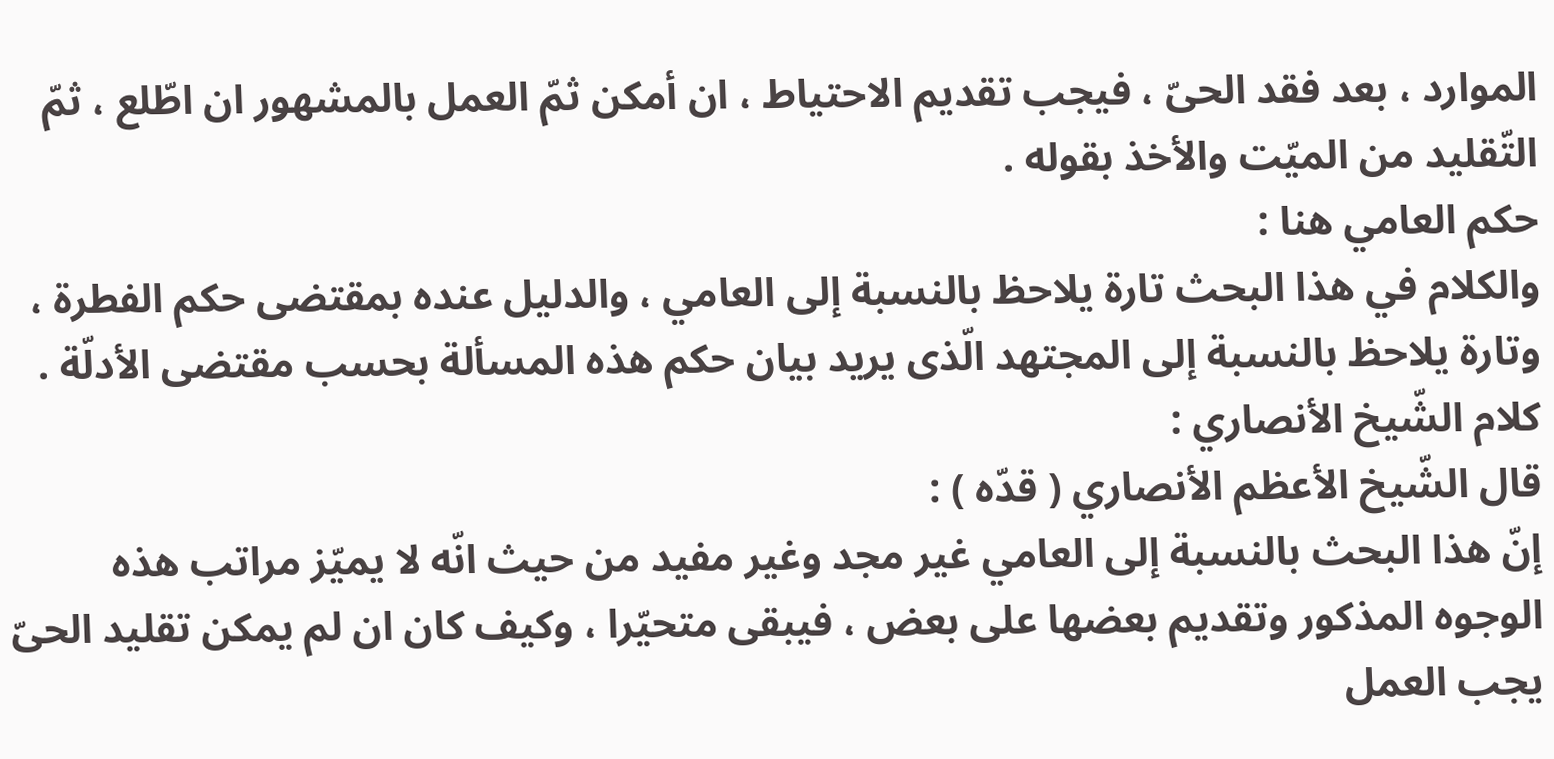الموارد ، بعد فقد الحىّ ، فيجب تقديم الاحتياط ، ان أمكن ثمّ العمل بالمشهور ان اطّلع ، ثمّ التّقليد من الميّت والأخذ بقوله .
حكم العامي هنا :
والكلام في هذا البحث تارة يلاحظ بالنسبة إلى العامي ، والدليل عنده بمقتضى حكم الفطرة ، وتارة يلاحظ بالنسبة إلى المجتهد الّذى يريد بيان حكم هذه المسألة بحسب مقتضى الأدلّة .
كلام الشّيخ الأنصاري :
قال الشّيخ الأعظم الأنصاري ( قدّه ) :
إنّ هذا البحث بالنسبة إلى العامي غير مجد وغير مفيد من حيث انّه لا يميّز مراتب هذه الوجوه المذكور وتقديم بعضها على بعض ، فيبقى متحيّرا ، وكيف كان ان لم يمكن تقليد الحىّ يجب العمل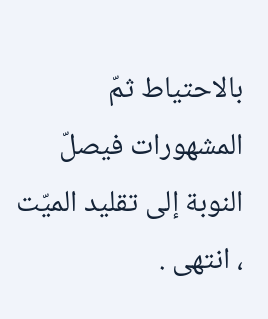بالاحتياط ثمّ المشهورات فيصلّ النوبة إلى تقليد الميّت ، انتهى .